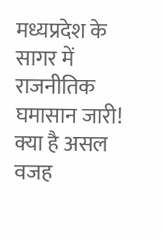मध्यप्रदेश के सागर में राजनीतिक घमासान जारी! क्या है असल वजह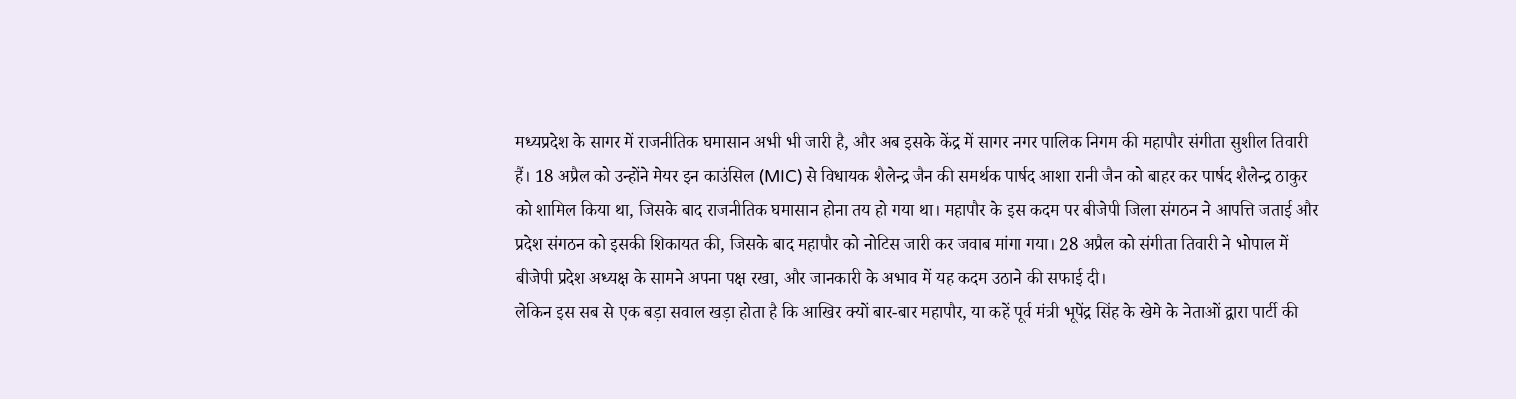मध्यप्रदेश के सागर में राजनीतिक घमासान अभी भी जारी है, और अब इसके केंद्र में सागर नगर पालिक निगम की महापौर संगीता सुशील तिवारी हैं। 18 अप्रैल को उन्होंने मेयर इन काउंसिल (MIC) से विधायक शैलेन्द्र जैन की समर्थक पार्षद आशा रानी जैन को बाहर कर पार्षद शैलेन्द्र ठाकुर को शामिल किया था, जिसके बाद राजनीतिक घमासान होना तय हो गया था। महापौर के इस कदम पर बीजेपी जिला संगठन ने आपत्ति जताई और प्रदेश संगठन को इसकी शिकायत की, जिसके बाद महापौर को नोटिस जारी कर जवाब मांगा गया। 28 अप्रैल को संगीता तिवारी ने भोपाल में बीजेपी प्रदेश अध्यक्ष के सामने अपना पक्ष रखा, और जानकारी के अभाव में यह कदम उठाने की सफाई दी।
लेकिन इस सब से एक बड़ा सवाल खड़ा होता है कि आखिर क्यों बार-बार महापौर, या कहें पूर्व मंत्री भूपेंद्र सिंह के खेमे के नेताओं द्वारा पार्टी की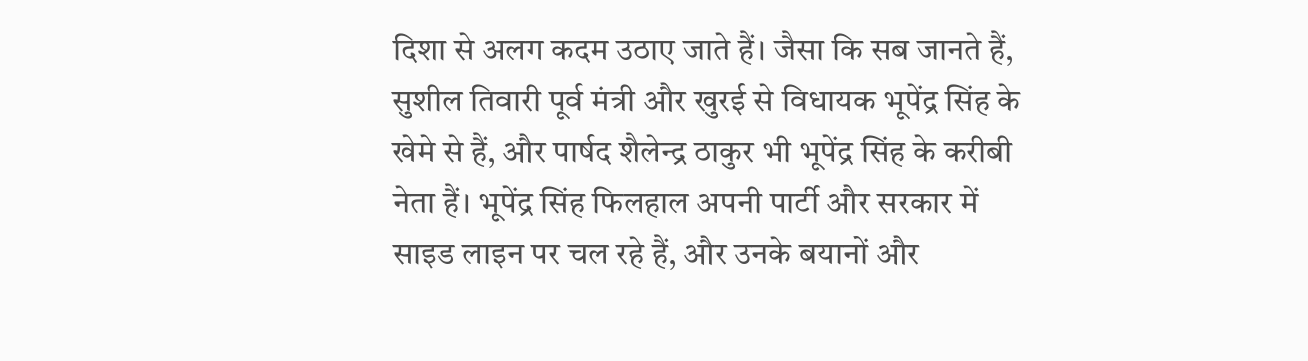दिशा से अलग कदम उठाए जाते हैं। जैसा कि सब जानते हैं, सुशील तिवारी पूर्व मंत्री और खुरई से विधायक भूपेंद्र सिंह के खेमे से हैं, और पार्षद शैलेन्द्र ठाकुर भी भूपेंद्र सिंह के करीबी नेता हैं। भूपेंद्र सिंह फिलहाल अपनी पार्टी और सरकार में साइड लाइन पर चल रहे हैं, और उनके बयानों और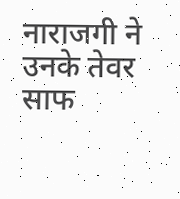नाराजगी ने उनके तेवर साफ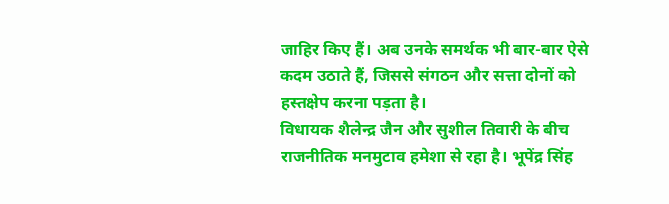जाहिर किए हैं। अब उनके समर्थक भी बार-बार ऐसे कदम उठाते हैं, जिससे संगठन और सत्ता दोनों को हस्तक्षेप करना पड़ता है।
विधायक शैलेन्द्र जैन और सुशील तिवारी के बीच राजनीतिक मनमुटाव हमेशा से रहा है। भूपेंद्र सिंह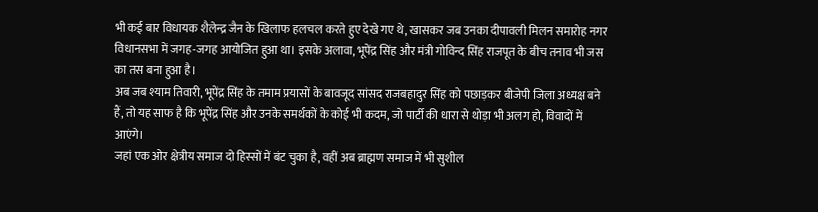भी कई बार विधायक शैलेन्द्र जैन के खिलाफ हलचल करते हुए देखे गए थे, खासकर जब उनका दीपावली मिलन समारोह नगर विधानसभा में जगह-जगह आयोजित हुआ था। इसके अलावा, भूपेंद्र सिंह और मंत्री गोविन्द सिंह राजपूत के बीच तनाव भी जस का तस बना हुआ है।
अब जब श्याम तिवारी, भूपेंद्र सिंह के तमाम प्रयासों के बावजूद सांसद राजबहादुर सिंह को पछाड़कर बीजेपी जिला अध्यक्ष बने हैं, तो यह साफ है कि भूपेंद्र सिंह और उनके समर्थकों के कोई भी कदम, जो पार्टी की धारा से थोड़ा भी अलग हो, विवादों में आएंगे।
जहां एक ओर क्षेत्रीय समाज दो हिस्सों में बंट चुका है, वहीं अब ब्राह्मण समाज में भी सुशील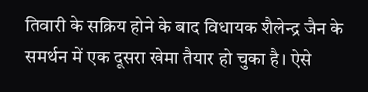तिवारी के सक्रिय होने के बाद विधायक शैलेन्द्र जैन के समर्थन में एक दूसरा खेमा तैयार हो चुका है। ऐसे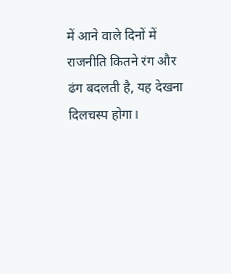में आने वाले दिनों में राजनीति कितने रंग और ढंग बदलती है, यह देखना दिलचस्प होगा।